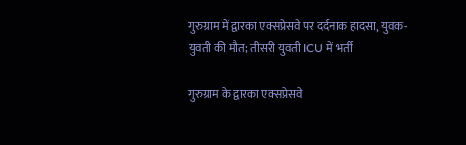गुरुग्राम में द्वारका एक्सप्रेसवे पर दर्दनाक हादसा, युवक-युवती की मौत; तीसरी युवती ICU में भर्ती

गुरुग्राम के द्वारका एक्सप्रेसवे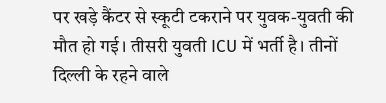पर खड़े कैंटर से स्कूटी टकराने पर युवक-युवती की मौत हो गई। तीसरी युवती ICU में भर्ती है। तीनों दिल्ली के रहने वाले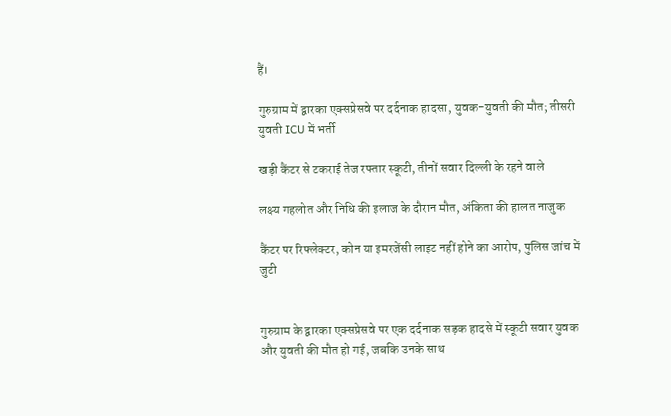हैं।

गुरुग्राम में द्वारका एक्सप्रेसवे पर दर्दनाक हादसा, युवक-युवती की मौत; तीसरी युवती ICU में भर्ती

खड़ी कैंटर से टकराई तेज रफ्तार स्कूटी, तीनों सवार दिल्ली के रहने वाले

लक्ष्य गहलोत और निधि की इलाज के दौरान मौत, अंकिता की हालत नाजुक

कैंटर पर रिफ्लेक्टर, कोन या इमरजेंसी लाइट नहीं होने का आरोप, पुलिस जांच में जुटी


गुरुग्राम के द्वारका एक्सप्रेसवे पर एक दर्दनाक सड़क हादसे में स्कूटी सवार युवक और युवती की मौत हो गई, जबकि उनके साथ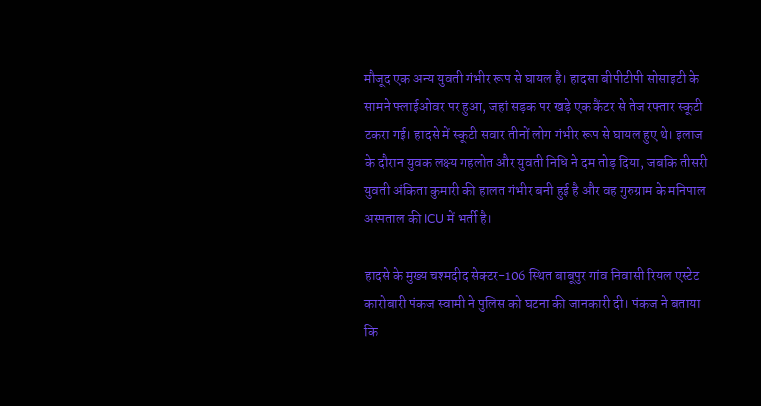मौजूद एक अन्य युवती गंभीर रूप से घायल है। हादसा बीपीटीपी सोसाइटी के सामने फ्लाईओवर पर हुआ, जहां सड़क पर खड़े एक कैंटर से तेज रफ्तार स्कूटी टकरा गई। हादसे में स्कूटी सवार तीनों लोग गंभीर रूप से घायल हुए थे। इलाज के दौरान युवक लक्ष्य गहलोत और युवती निधि ने दम तोड़ दिया, जबकि तीसरी युवती अंकिता कुमारी की हालत गंभीर बनी हुई है और वह गुरुग्राम के मनिपाल अस्पताल की ICU में भर्ती है।

हादसे के मुख्य चश्मदीद सेक्टर-106 स्थित बाबूपुर गांव निवासी रियल एस्टेट कारोबारी पंकज स्वामी ने पुलिस को घटना की जानकारी दी। पंकज ने बताया कि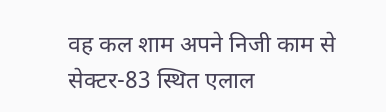वह कल शाम अपने निजी काम से सेक्टर-83 स्थित एलाल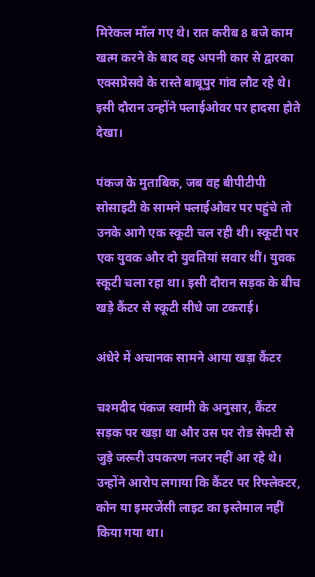मिरेकल मॉल गए थे। रात करीब 8 बजे काम खत्म करने के बाद वह अपनी कार से द्वारका एक्सप्रेसवे के रास्ते बाबूपुर गांव लौट रहे थे। इसी दौरान उन्होंने फ्लाईओवर पर हादसा होते देखा।

पंकज के मुताबिक, जब वह बीपीटीपी सोसाइटी के सामने फ्लाईओवर पर पहुंचे तो उनके आगे एक स्कूटी चल रही थी। स्कूटी पर एक युवक और दो युवतियां सवार थीं। युवक स्कूटी चला रहा था। इसी दौरान सड़क के बीच खड़े कैंटर से स्कूटी सीधे जा टकराई।

अंधेरे में अचानक सामने आया खड़ा कैंटर

चश्मदीद पंकज स्वामी के अनुसार, कैंटर सड़क पर खड़ा था और उस पर रोड सेफ्टी से जुड़े जरूरी उपकरण नजर नहीं आ रहे थे। उन्होंने आरोप लगाया कि कैंटर पर रिफ्लेक्टर, कोन या इमरजेंसी लाइट का इस्तेमाल नहीं किया गया था।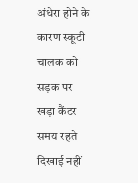अंधेरा होने के कारण स्कूटी चालक को सड़क पर खड़ा कैंटर समय रहते दिखाई नहीं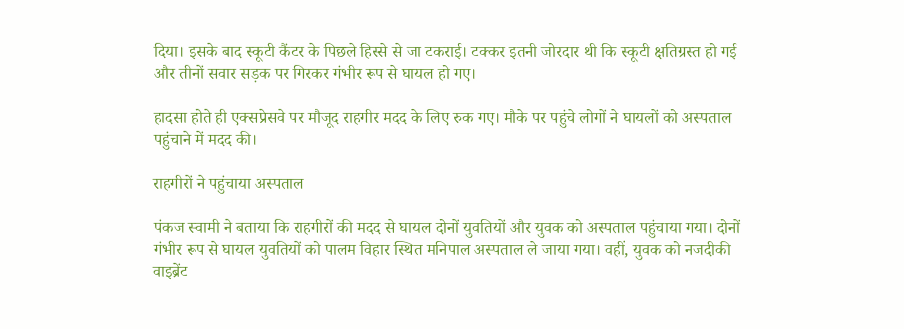दिया। इसके बाद स्कूटी कैंटर के पिछले हिस्से से जा टकराई। टक्कर इतनी जोरदार थी कि स्कूटी क्षतिग्रस्त हो गई और तीनों सवार सड़क पर गिरकर गंभीर रूप से घायल हो गए।

हादसा होते ही एक्सप्रेसवे पर मौजूद राहगीर मदद के लिए रुक गए। मौके पर पहुंचे लोगों ने घायलों को अस्पताल पहुंचाने में मदद की।

राहगीरों ने पहुंचाया अस्पताल

पंकज स्वामी ने बताया कि राहगीरों की मदद से घायल दोनों युवतियों और युवक को अस्पताल पहुंचाया गया। दोनों गंभीर रूप से घायल युवतियों को पालम विहार स्थित मनिपाल अस्पताल ले जाया गया। वहीं, युवक को नजदीकी वाइब्रेंट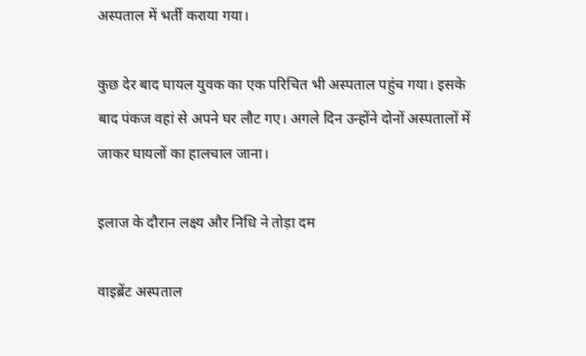अस्पताल में भर्ती कराया गया।

कुछ देर बाद घायल युवक का एक परिचित भी अस्पताल पहुंच गया। इसके बाद पंकज वहां से अपने घर लौट गए। अगले दिन उन्होंने दोनों अस्पतालों में जाकर घायलों का हालचाल जाना।

इलाज के दौरान लक्ष्य और निधि ने तोड़ा दम

वाइब्रेंट अस्पताल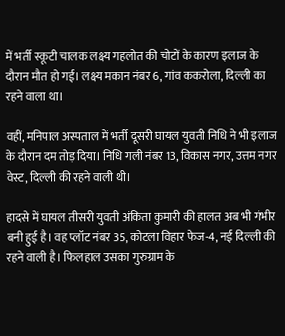में भर्ती स्कूटी चालक लक्ष्य गहलोत की चोटों के कारण इलाज के दौरान मौत हो गई। लक्ष्य मकान नंबर 6, गांव ककरोला, दिल्ली का रहने वाला था।

वहीं, मनिपाल अस्पताल में भर्ती दूसरी घायल युवती निधि ने भी इलाज के दौरान दम तोड़ दिया। निधि गली नंबर 13, विकास नगर, उत्तम नगर वेस्ट, दिल्ली की रहने वाली थी।

हादसे में घायल तीसरी युवती अंकिता कुमारी की हालत अब भी गंभीर बनी हुई है। वह प्लॉट नंबर 35, कोटला विहार फेज-4, नई दिल्ली की रहने वाली है। फिलहाल उसका गुरुग्राम के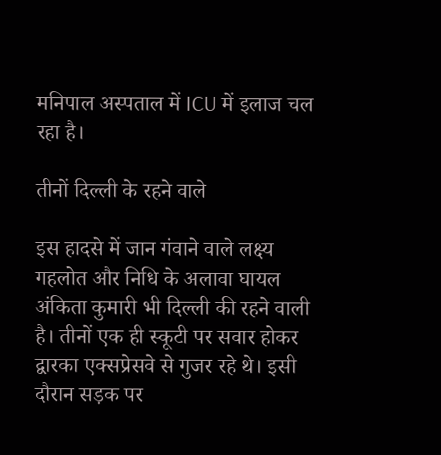मनिपाल अस्पताल में ICU में इलाज चल रहा है।

तीनों दिल्ली के रहने वाले

इस हादसे में जान गंवाने वाले लक्ष्य गहलोत और निधि के अलावा घायल अंकिता कुमारी भी दिल्ली की रहने वाली है। तीनों एक ही स्कूटी पर सवार होकर द्वारका एक्सप्रेसवे से गुजर रहे थे। इसी दौरान सड़क पर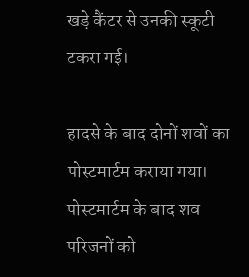खड़े कैंटर से उनकी स्कूटी टकरा गई।

हादसे के बाद दोनों शवों का पोस्टमार्टम कराया गया। पोस्टमार्टम के बाद शव परिजनों को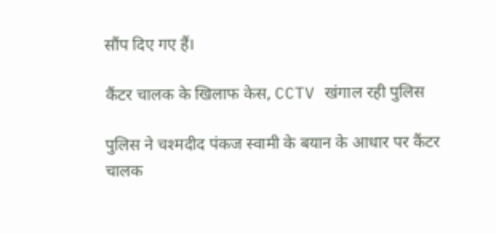सौंप दिए गए हैं।

कैंटर चालक के खिलाफ केस, CCTV खंगाल रही पुलिस

पुलिस ने चश्मदीद पंकज स्वामी के बयान के आधार पर कैंटर चालक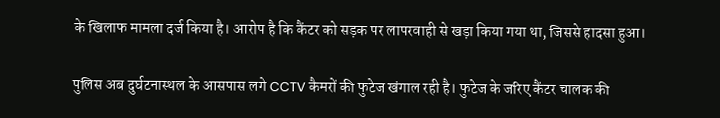के खिलाफ मामला दर्ज किया है। आरोप है कि कैंटर को सड़क पर लापरवाही से खड़ा किया गया था, जिससे हादसा हुआ।

पुलिस अब दुर्घटनास्थल के आसपास लगे CCTV कैमरों की फुटेज खंगाल रही है। फुटेज के जरिए कैंटर चालक की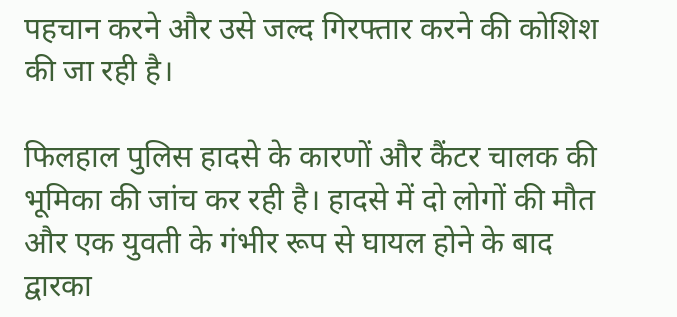पहचान करने और उसे जल्द गिरफ्तार करने की कोशिश की जा रही है।

फिलहाल पुलिस हादसे के कारणों और कैंटर चालक की भूमिका की जांच कर रही है। हादसे में दो लोगों की मौत और एक युवती के गंभीर रूप से घायल होने के बाद द्वारका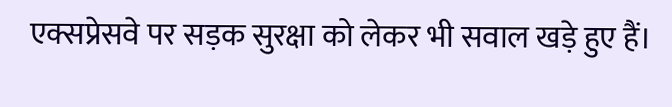एक्सप्रेसवे पर सड़क सुरक्षा को लेकर भी सवाल खड़े हुए हैं।